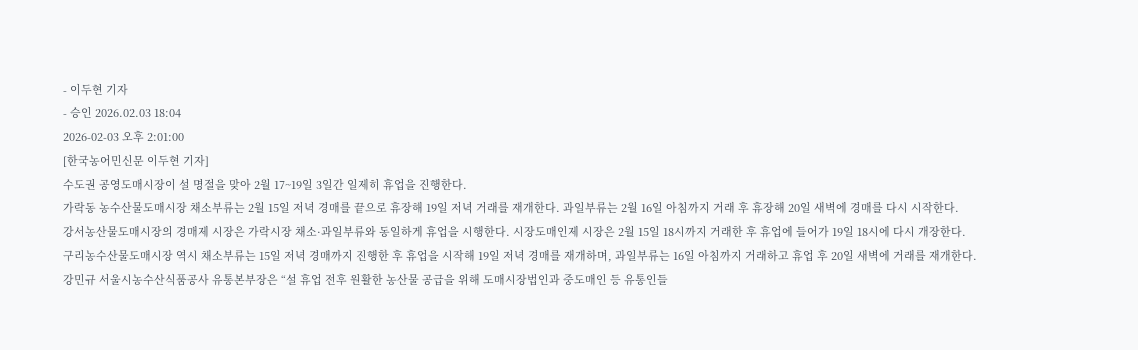- 이두현 기자
- 승인 2026.02.03 18:04
2026-02-03 오후 2:01:00
[한국농어민신문 이두현 기자]
수도권 공영도매시장이 설 명절을 맞아 2월 17~19일 3일간 일제히 휴업을 진행한다.
가락동 농수산물도매시장 채소부류는 2월 15일 저녁 경매를 끝으로 휴장해 19일 저녁 거래를 재개한다. 과일부류는 2월 16일 아침까지 거래 후 휴장해 20일 새벽에 경매를 다시 시작한다.
강서농산물도매시장의 경매제 시장은 가락시장 채소·과일부류와 동일하게 휴업을 시행한다. 시장도매인제 시장은 2월 15일 18시까지 거래한 후 휴업에 들어가 19일 18시에 다시 개장한다.
구리농수산물도매시장 역시 채소부류는 15일 저녁 경매까지 진행한 후 휴업을 시작해 19일 저녁 경매를 재개하며, 과일부류는 16일 아침까지 거래하고 휴업 후 20일 새벽에 거래를 재개한다.
강민규 서울시농수산식품공사 유통본부장은 “설 휴업 전후 원활한 농산물 공급을 위해 도매시장법인과 중도매인 등 유통인들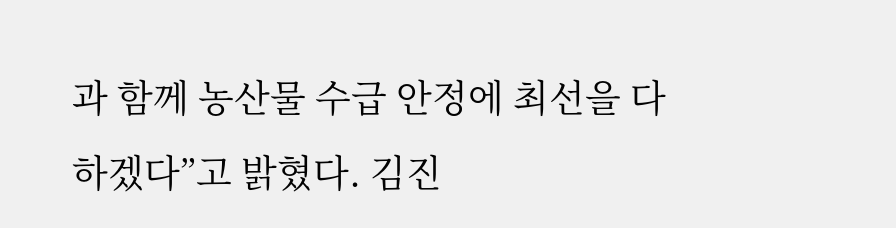과 함께 농산물 수급 안정에 최선을 다하겠다”고 밝혔다. 김진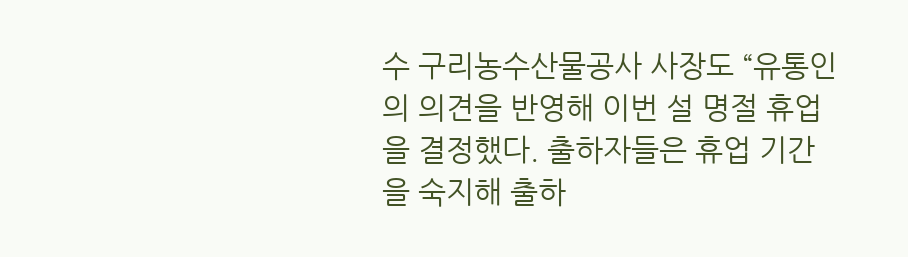수 구리농수산물공사 사장도 “유통인의 의견을 반영해 이번 설 명절 휴업을 결정했다. 출하자들은 휴업 기간을 숙지해 출하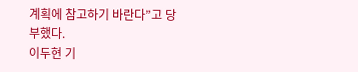계획에 참고하기 바란다”고 당부했다.
이두현 기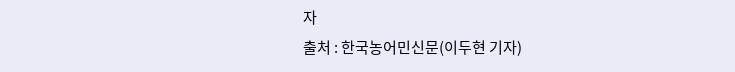자
출처 : 한국농어민신문(이두현 기자)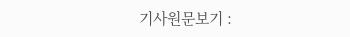기사원문보기 :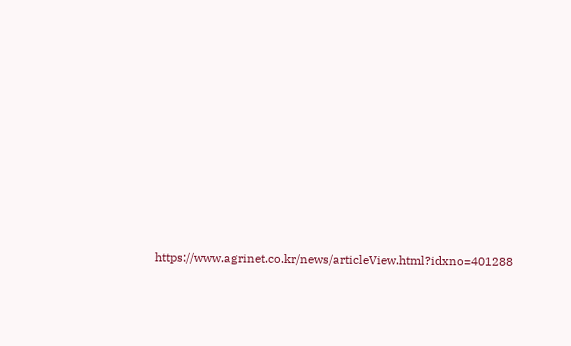https://www.agrinet.co.kr/news/articleView.html?idxno=401288